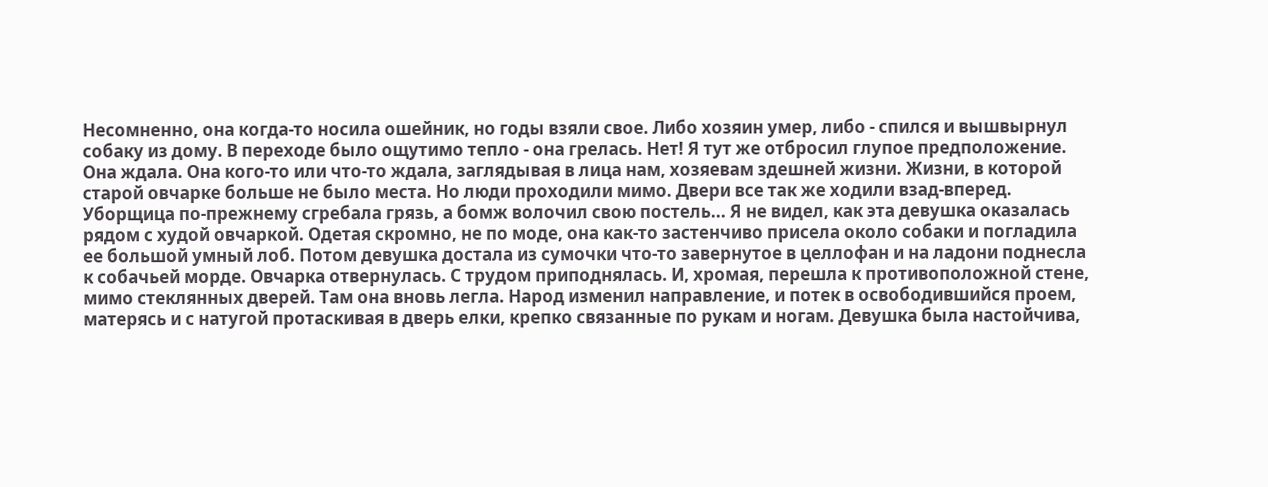Несомненно, она когда-то носила ошейник, но годы взяли свое. Либо хозяин умер, либо - спился и вышвырнул собаку из дому. В переходе было ощутимо тепло - она грелась. Нет! Я тут же отбросил глупое предположение. Она ждала. Она кого-то или что-то ждала, заглядывая в лица нам, хозяевам здешней жизни. Жизни, в которой старой овчарке больше не было места. Но люди проходили мимо. Двери все так же ходили взад-вперед. Уборщица по-прежнему сгребала грязь, а бомж волочил свою постель... Я не видел, как эта девушка оказалась рядом с худой овчаркой. Одетая скромно, не по моде, она как-то застенчиво присела около собаки и погладила ее большой умный лоб. Потом девушка достала из сумочки что-то завернутое в целлофан и на ладони поднесла к собачьей морде. Овчарка отвернулась. С трудом приподнялась. И, хромая, перешла к противоположной стене, мимо стеклянных дверей. Там она вновь легла. Народ изменил направление, и потек в освободившийся проем, матерясь и с натугой протаскивая в дверь елки, крепко связанные по рукам и ногам. Девушка была настойчива,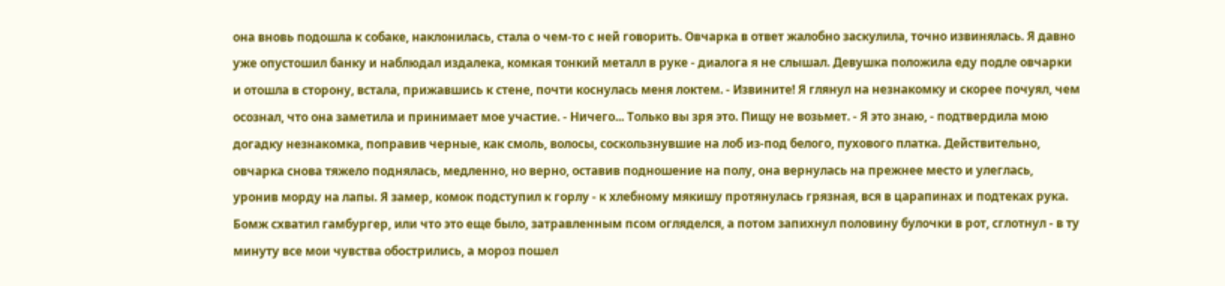она вновь подошла к собаке, наклонилась, стала о чем-то с ней говорить. Овчарка в ответ жалобно заскулила, точно извинялась. Я давно уже опустошил банку и наблюдал издалека, комкая тонкий металл в руке - диалога я не слышал. Девушка положила еду подле овчарки и отошла в сторону, встала, прижавшись к стене, почти коснулась меня локтем. - Извините! Я глянул на незнакомку и скорее почуял, чем осознал, что она заметила и принимает мое участие. - Ничего... Только вы зря это. Пищу не возьмет. - Я это знаю, - подтвердила мою догадку незнакомка, поправив черные, как смоль, волосы, соскользнувшие на лоб из-под белого, пухового платка. Действительно, овчарка снова тяжело поднялась, медленно, но верно, оставив подношение на полу, она вернулась на прежнее место и улеглась, уронив морду на лапы. Я замер, комок подступил к горлу - к хлебному мякишу протянулась грязная, вся в царапинах и подтеках рука. Бомж схватил гамбургер, или что это еще было, затравленным псом огляделся, а потом запихнул половину булочки в рот, сглотнул - в ту минуту все мои чувства обострились, а мороз пошел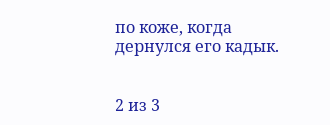по коже, когда дернулся его кадык.


2 из 3